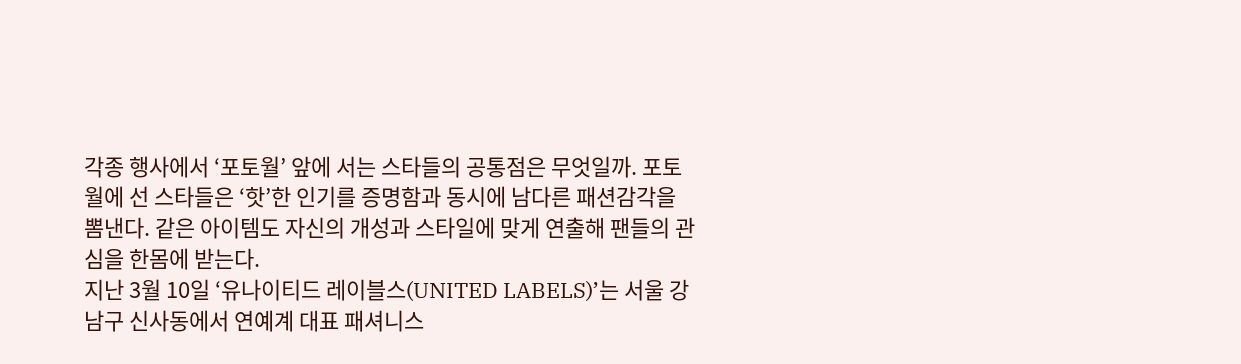각종 행사에서 ‘포토월’ 앞에 서는 스타들의 공통점은 무엇일까. 포토월에 선 스타들은 ‘핫’한 인기를 증명함과 동시에 남다른 패션감각을 뽐낸다. 같은 아이템도 자신의 개성과 스타일에 맞게 연출해 팬들의 관심을 한몸에 받는다.
지난 3월 10일 ‘유나이티드 레이블스(UNITED LABELS)’는 서울 강남구 신사동에서 연예계 대표 패셔니스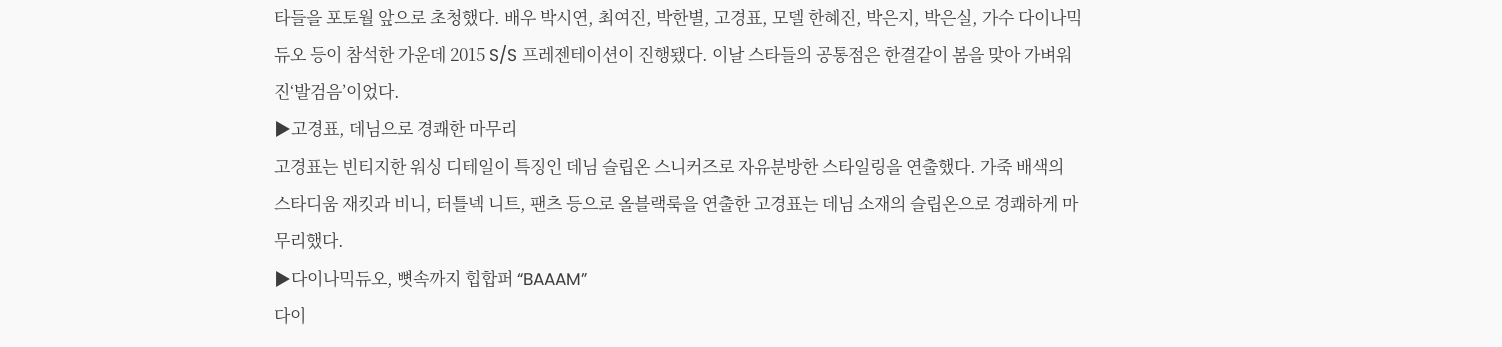타들을 포토월 앞으로 초청했다. 배우 박시연, 최여진, 박한별, 고경표, 모델 한혜진, 박은지, 박은실, 가수 다이나믹듀오 등이 참석한 가운데 2015 S/S 프레젠테이션이 진행됐다. 이날 스타들의 공통점은 한결같이 봄을 맞아 가벼워진‘발검음’이었다.
▶고경표, 데님으로 경쾌한 마무리
고경표는 빈티지한 워싱 디테일이 특징인 데님 슬립온 스니커즈로 자유분방한 스타일링을 연출했다. 가죽 배색의 스타디움 재킷과 비니, 터틀넥 니트, 팬츠 등으로 올블랙룩을 연출한 고경표는 데님 소재의 슬립온으로 경쾌하게 마무리했다.
▶다이나믹듀오, 뼛속까지 힙합퍼 “BAAAM”
다이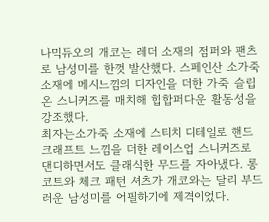나믹듀오의 개코는 레더 소재의 점퍼와 팬츠로 남성미를 한껏 발산했다. 스페인산 소가죽 소재에 메시느낌의 디자인을 더한 가죽 슬립온 스니커즈를 매치해 힙합퍼다운 활동성을 강조했다.
최자는소가죽 소재에 스티치 디테일로 핸드 크래프트 느낌을 더한 레이스업 스니커즈로 댄디하면서도 클래식한 무드를 자아냈다. 롱코트와 체크 패턴 셔츠가 개코와는 달리 부드러운 남성미를 어필하기에 제격이었다.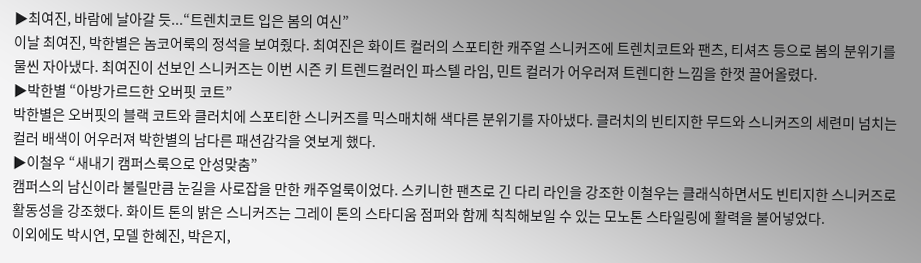▶최여진, 바람에 날아갈 듯...“트렌치코트 입은 봄의 여신”
이날 최여진, 박한별은 놈코어룩의 정석을 보여줬다. 최여진은 화이트 컬러의 스포티한 캐주얼 스니커즈에 트렌치코트와 팬츠, 티셔츠 등으로 봄의 분위기를 물씬 자아냈다. 최여진이 선보인 스니커즈는 이번 시즌 키 트렌드컬러인 파스텔 라임, 민트 컬러가 어우러져 트렌디한 느낌을 한껏 끌어올렸다.
▶박한별 “아방가르드한 오버핏 코트”
박한별은 오버핏의 블랙 코트와 클러치에 스포티한 스니커즈를 믹스매치해 색다른 분위기를 자아냈다. 클러치의 빈티지한 무드와 스니커즈의 세련미 넘치는 컬러 배색이 어우러져 박한별의 남다른 패션감각을 엿보게 했다.
▶이철우 “새내기 캠퍼스룩으로 안성맞춤”
캠퍼스의 남신이라 불릴만큼 눈길을 사로잡을 만한 캐주얼룩이었다. 스키니한 팬츠로 긴 다리 라인을 강조한 이철우는 클래식하면서도 빈티지한 스니커즈로 활동성을 강조했다. 화이트 톤의 밝은 스니커즈는 그레이 톤의 스타디움 점퍼와 함께 칙칙해보일 수 있는 모노톤 스타일링에 활력을 불어넣었다.
이외에도 박시연, 모델 한혜진, 박은지,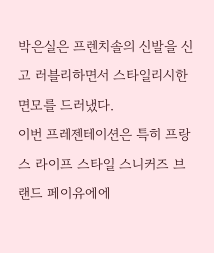박은실은 프렌치솔의 신발을 신고 러블리하면서 스타일리시한 면모를 드러냈다.
이번 프레젠테이션은 특히 프랑스 라이프 스타일 스니커즈 브랜드 페이유에에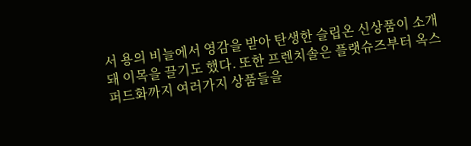서 용의 비늘에서 영감을 받아 탄생한 슬립온 신상품이 소개돼 이목을 끌기도 했다. 또한 프렌치솔은 플랫슈즈부터 옥스퍼드화까지 여러가지 상품들을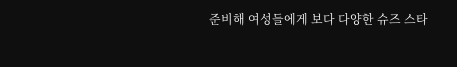준비해 여성들에게 보다 다양한 슈즈 스타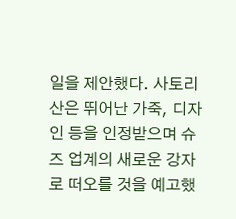일을 제안했다. 사토리산은 뛰어난 가죽, 디자인 등을 인정받으며 슈즈 업계의 새로운 강자로 떠오를 것을 예고했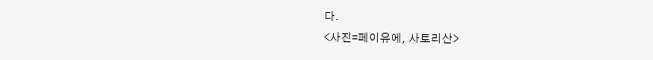다.
<사진=페이유에, 사토리산>